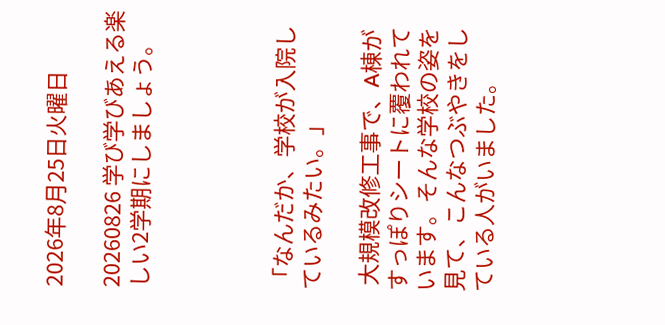2026年8月25日火曜日

20260826 学び学びあえる楽しい2学期にしましょう。




「なんだか、学校が入院しているみたい。」

 大規模改修工事で、A棟がすっぽりシートに覆われています。そんな学校の姿を見て、こんなつぶやきをしている人がいました。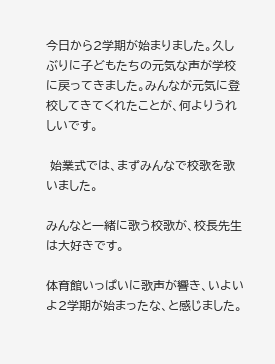今日から2学期が始まりました。久しぶりに子どもたちの元気な声が学校に戻ってきました。みんなが元気に登校してきてくれたことが、何よりうれしいです。

 始業式では、まずみんなで校歌を歌いました。

みんなと一緒に歌う校歌が、校長先生は大好きです。

体育館いっぱいに歌声が響き、いよいよ2学期が始まったな、と感じました。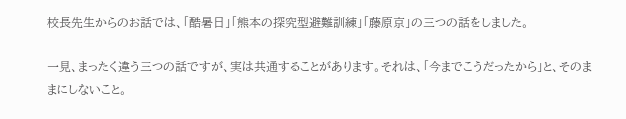校長先生からのお話では、「酷暑日」「熊本の探究型避難訓練」「藤原京」の三つの話をしました。

一見、まったく違う三つの話ですが、実は共通することがあります。それは、「今までこうだったから」と、そのままにしないこと。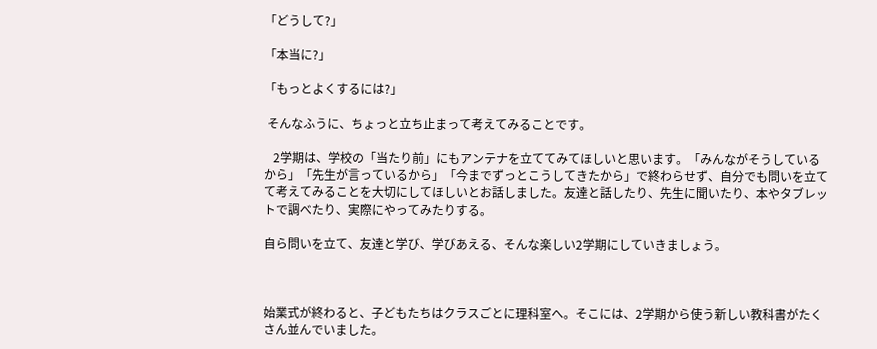「どうして?」

「本当に?」

「もっとよくするには?」

 そんなふうに、ちょっと立ち止まって考えてみることです。

   2学期は、学校の「当たり前」にもアンテナを立ててみてほしいと思います。「みんながそうしているから」「先生が言っているから」「今までずっとこうしてきたから」で終わらせず、自分でも問いを立てて考えてみることを大切にしてほしいとお話しました。友達と話したり、先生に聞いたり、本やタブレットで調べたり、実際にやってみたりする。

自ら問いを立て、友達と学び、学びあえる、そんな楽しい2学期にしていきましょう。



始業式が終わると、子どもたちはクラスごとに理科室へ。そこには、2学期から使う新しい教科書がたくさん並んでいました。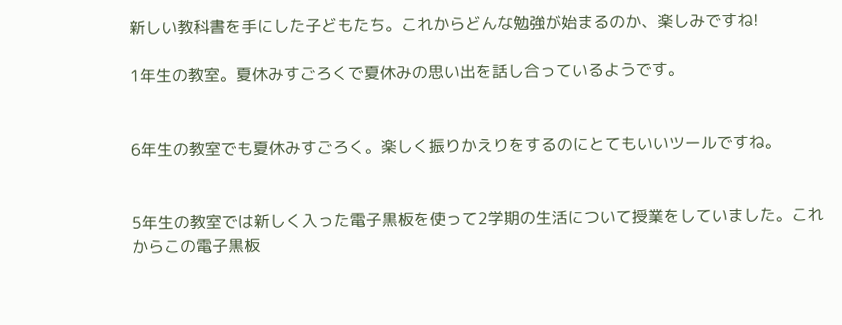新しい教科書を手にした子どもたち。これからどんな勉強が始まるのか、楽しみですね!

1年生の教室。夏休みすごろくで夏休みの思い出を話し合っているようです。


6年生の教室でも夏休みすごろく。楽しく振りかえりをするのにとてもいいツールですね。


5年生の教室では新しく入った電子黒板を使って2学期の生活について授業をしていました。これからこの電子黒板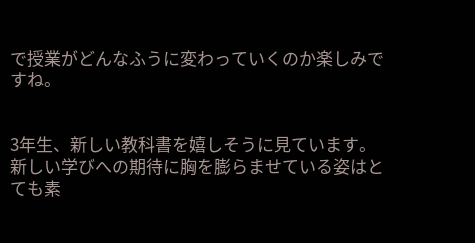で授業がどんなふうに変わっていくのか楽しみですね。


3年生、新しい教科書を嬉しそうに見ています。新しい学びへの期待に胸を膨らませている姿はとても素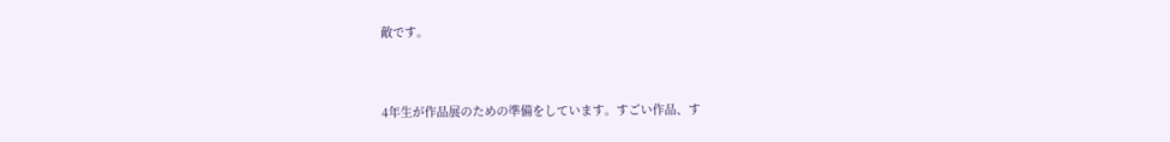敵です。


4年生が作品展のための準備をしています。すごい作品、す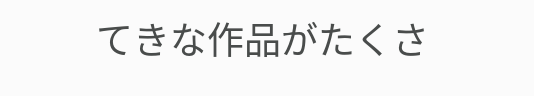てきな作品がたくさ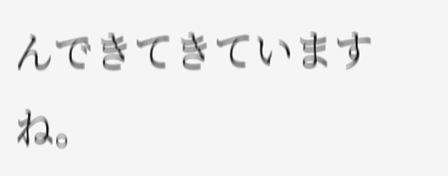んできてきていますね。